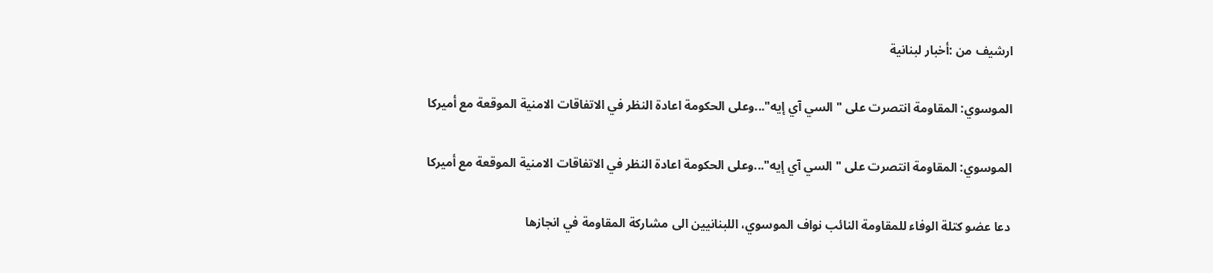ارشيف من :أخبار لبنانية

الموسوي: المقاومة انتصرت على "السي آي إيه"...وعلى الحكومة اعادة النظر في الاتفاقات الامنية الموقعة مع أميركا

الموسوي: المقاومة انتصرت على "السي آي إيه"...وعلى الحكومة اعادة النظر في الاتفاقات الامنية الموقعة مع أميركا

دعا عضو كتلة الوفاء للمقاومة النائب نواف الموسوي، اللبنانيين الى مشاركة المقاومة في انجازها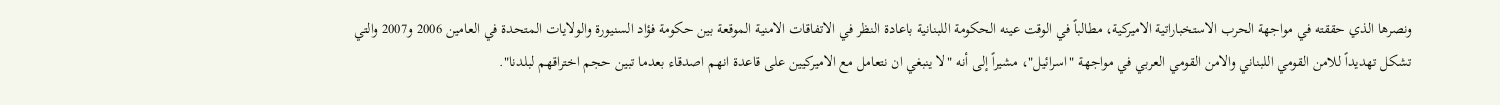ونصرها الذي حققته في مواجهة الحرب الاستخباراتية الاميركية، مطالباً في الوقت عينه الحكومة اللبنانية باعادة النظر في الاتفاقات الامنية الموقعة بين حكومة فؤاد السنيورة والولايات المتحدة في العامين 2006 و2007 والتي تشكل تهديداً للامن القومي اللبناني والامن القومي العربي في مواجهة "اسرائيل"، مشيراً إلى أنه "لا ينبغي ان نتعامل مع الاميركيين على قاعدة انهم اصدقاء بعدما تبين حجم اختراقهم لبلدنا".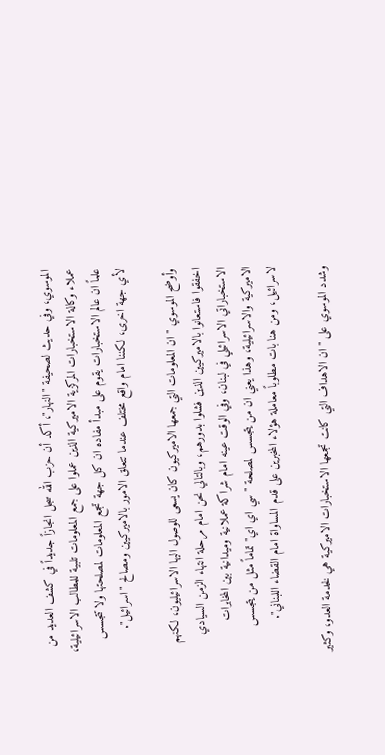الموسوي، وفي حديث لصحيفة "النهار"، أكد أن حزب الله سجل انجازاً جديداً في كشف العديد من عملاء وكالة الاستخبارات المركزية الاميركية الذين عملوا على جمع المعلومات تلبية للمطالب الاسرائيلية، علماً ان عالم الاستخبارات يقوم على مبدأ مفاده ان كل جهة تجمع المعلومات لمصلحتها ولا تتجسس لأي جهة اخرى، لكننا امام واقع مختلف عندما تتعلق الامور بالاميركيين ومصالح "اسرائيل".

وأوضح الموسوي "ان المعلومات التي جمعها الاميركيون كان يسعى للوصول اليها الاسرائيليون، لكنهم اخفقوا فاستعانوا بالاميركيين الذين فشلوا بدورهم، وبالتالي نحن امام مرحلة انتهاء الزمن السيادي الاستخباراتي الاسرائيلي في لبنان، وفي الوقت عينه امام شراكة عملانية وميدانية بين المخابرات الاميركية والاسرائيلية، وهذا يعني ان من يتجسس لمصلحة "سي اي اي" تماماً مثل من يتجسس لاسرائيل، ومن هنا بات مطلوباً معاملة هؤلاء المخبرين على قدم المساواة امام القضاء اللبناني".

وشدد الموسوي على "ان الاهداف التي كانت تجمعها الاستخبارات الاميركية هي لخدمة العدو، وكثير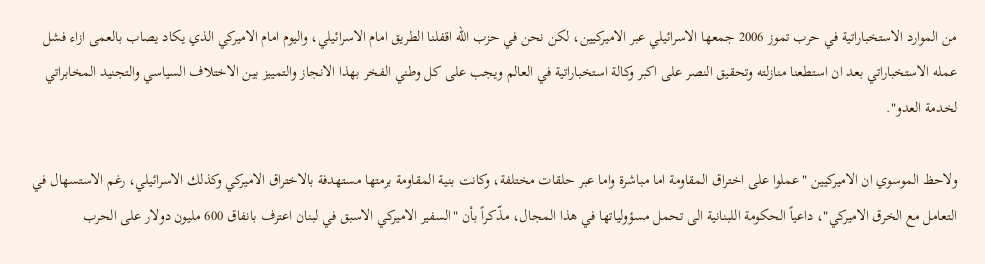من الموارد الاستخباراتية في حرب تموز 2006 جمعها الاسرائيلي عبر الاميركيين، لكن نحن في حزب الله اقفلنا الطريق امام الاسرائيلي، واليوم امام الاميركي الذي يكاد يصاب بالعمى ازاء فشل عمله الاستخباراتي بعد ان استطعنا منازلته وتحقيق النصر على اكبر وكالة استخباراتية في العالم ويجب على كل وطني الفخر بهذا الانجاز والتمييز بين الاختلاف السياسي والتجنيد المخابراتي لخدمة العدو".

ولاحظ الموسوي ان الاميركيين "عملوا على اختراق المقاومة اما مباشرة واما عبر حلقات مختلفة، وكانت بنية المقاومة برمتها مستهدفة بالاختراق الاميركي وكذلك الاسرائيلي، رغم الاستسهال في التعامل مع الخرق الاميركي"، داعياً الحكومة اللبنانية الى تحمل مسؤولياتها في هذا المجال، مذّكراً بأن "السفير الاميركي الاسبق في لبنان اعترف بانفاق 600 مليون دولار على الحرب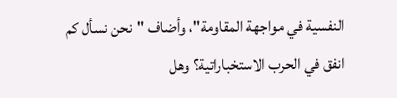النفسية في مواجهة المقاومة"، وأضاف "نحن نسأل كم انفق في الحرب الاستخباراتية؟ وهل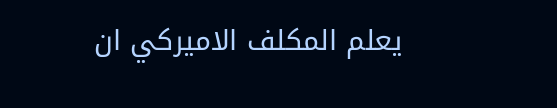يعلم المكلف الاميركي ان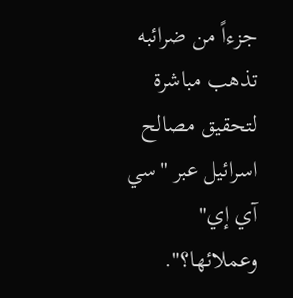جزءاً من ضرائبه تذهب مباشرة لتحقيق مصالح اسرائيل عبر "سي آي إي" وعملائها؟".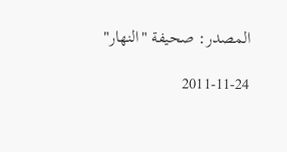المصدر: صحيفة "النهار"

2011-11-24